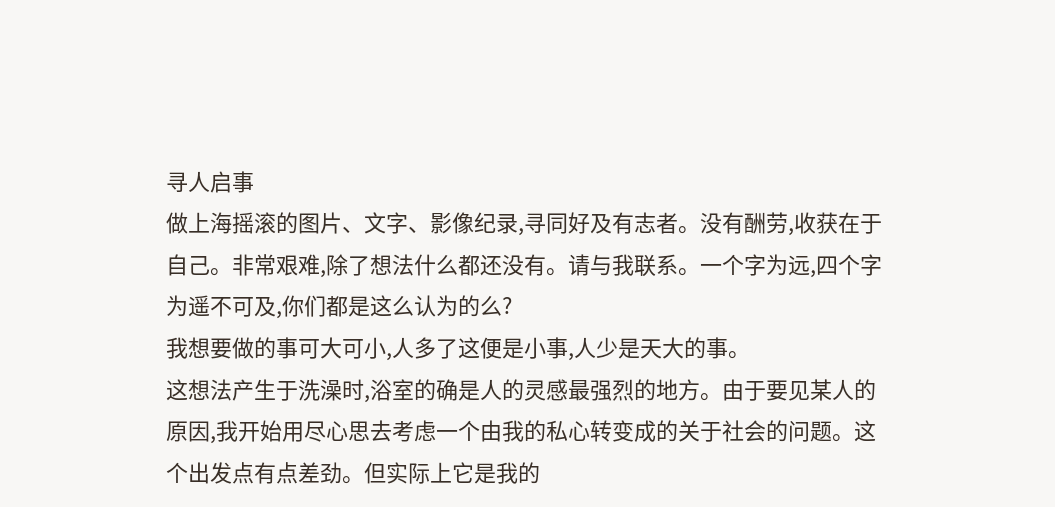寻人启事
做上海摇滚的图片、文字、影像纪录,寻同好及有志者。没有酬劳,收获在于自己。非常艰难,除了想法什么都还没有。请与我联系。一个字为远,四个字为遥不可及,你们都是这么认为的么?
我想要做的事可大可小,人多了这便是小事,人少是天大的事。
这想法产生于洗澡时,浴室的确是人的灵感最强烈的地方。由于要见某人的原因,我开始用尽心思去考虑一个由我的私心转变成的关于社会的问题。这个出发点有点差劲。但实际上它是我的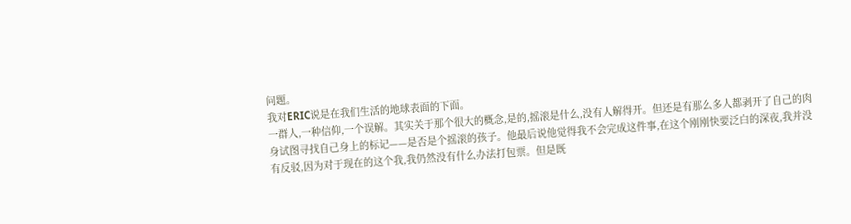问题。
我对ERIC说是在我们生活的地球表面的下面。
一群人,一种信仰,一个误解。其实关于那个很大的概念,是的,摇滚是什么,没有人解得开。但还是有那么多人都剥开了自己的肉身试图寻找自己身上的标记——是否是个摇滚的孩子。他最后说他觉得我不会完成这件事,在这个刚刚快要泛白的深夜,我并没有反驳,因为对于现在的这个我,我仍然没有什么办法打包票。但是既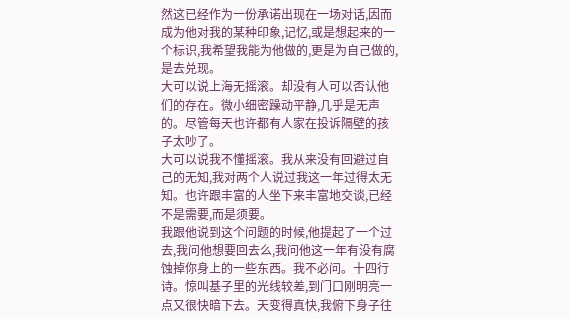然这已经作为一份承诺出现在一场对话,因而成为他对我的某种印象,记忆,或是想起来的一个标识,我希望我能为他做的,更是为自己做的,是去兑现。
大可以说上海无摇滚。却没有人可以否认他们的存在。微小细密躁动平静,几乎是无声的。尽管每天也许都有人家在投诉隔壁的孩子太吵了。
大可以说我不懂摇滚。我从来没有回避过自己的无知,我对两个人说过我这一年过得太无知。也许跟丰富的人坐下来丰富地交谈,已经不是需要,而是须要。
我跟他说到这个问题的时候,他提起了一个过去,我问他想要回去么,我问他这一年有没有腐蚀掉你身上的一些东西。我不必问。十四行诗。惊叫基子里的光线较差,到门口刚明亮一点又很快暗下去。天变得真快,我俯下身子往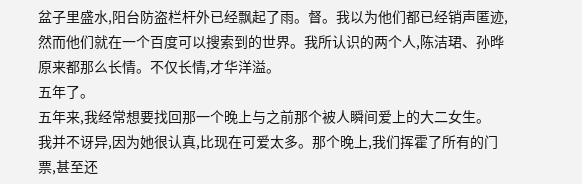盆子里盛水,阳台防盗栏杆外已经飘起了雨。督。我以为他们都已经销声匿迹,然而他们就在一个百度可以搜索到的世界。我所认识的两个人,陈洁珺、孙晔原来都那么长情。不仅长情,才华洋溢。
五年了。
五年来,我经常想要找回那一个晚上与之前那个被人瞬间爱上的大二女生。
我并不讶异,因为她很认真,比现在可爱太多。那个晚上,我们挥霍了所有的门票,甚至还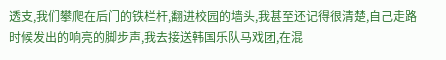透支,我们攀爬在后门的铁栏杆,翻进校园的墙头,我甚至还记得很清楚,自己走路时候发出的响亮的脚步声,我去接送韩国乐队马戏团,在混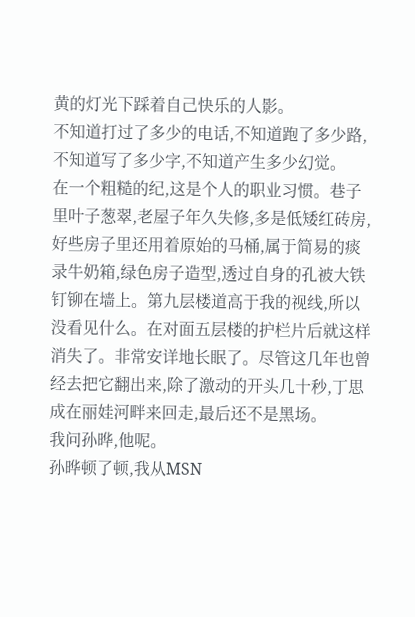黄的灯光下踩着自己快乐的人影。
不知道打过了多少的电话,不知道跑了多少路,不知道写了多少字,不知道产生多少幻觉。
在一个粗糙的纪,这是个人的职业习惯。巷子里叶子葱翠,老屋子年久失修,多是低矮红砖房,好些房子里还用着原始的马桶,属于简易的痰录牛奶箱,绿色房子造型,透过自身的孔被大铁钉铆在墙上。第九层楼道高于我的视线,所以没看见什么。在对面五层楼的护栏片后就这样消失了。非常安详地长眠了。尽管这几年也曾经去把它翻出来,除了激动的开头几十秒,丁思成在丽娃河畔来回走,最后还不是黑场。
我问孙晔,他呢。
孙晔顿了顿,我从MSN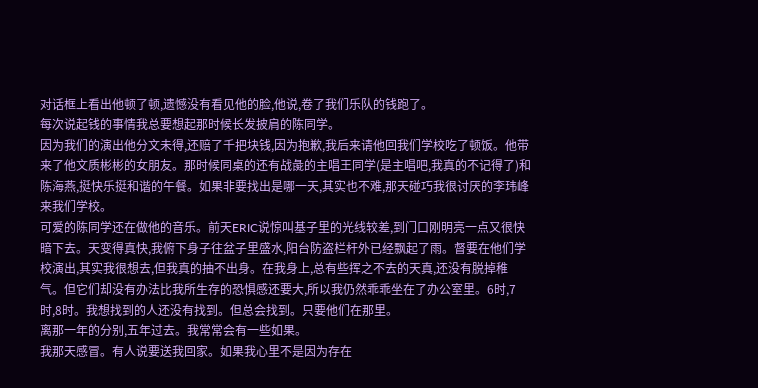对话框上看出他顿了顿,遗憾没有看见他的脸,他说,卷了我们乐队的钱跑了。
每次说起钱的事情我总要想起那时候长发披肩的陈同学。
因为我们的演出他分文未得,还赔了千把块钱,因为抱歉,我后来请他回我们学校吃了顿饭。他带来了他文质彬彬的女朋友。那时候同桌的还有战彘的主唱王同学(是主唱吧,我真的不记得了)和陈海燕,挺快乐挺和谐的午餐。如果非要找出是哪一天,其实也不难,那天碰巧我很讨厌的李玮峰来我们学校。
可爱的陈同学还在做他的音乐。前天ERIC说惊叫基子里的光线较差,到门口刚明亮一点又很快暗下去。天变得真快,我俯下身子往盆子里盛水,阳台防盗栏杆外已经飘起了雨。督要在他们学校演出,其实我很想去,但我真的抽不出身。在我身上,总有些挥之不去的天真,还没有脱掉稚气。但它们却没有办法比我所生存的恐惧感还要大,所以我仍然乖乖坐在了办公室里。6时,7时,8时。我想找到的人还没有找到。但总会找到。只要他们在那里。
离那一年的分别,五年过去。我常常会有一些如果。
我那天感冒。有人说要送我回家。如果我心里不是因为存在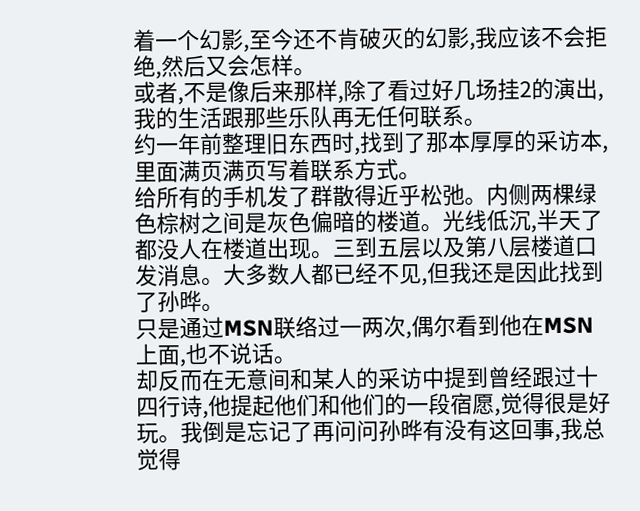着一个幻影,至今还不肯破灭的幻影,我应该不会拒绝,然后又会怎样。
或者,不是像后来那样,除了看过好几场挂2的演出,我的生活跟那些乐队再无任何联系。
约一年前整理旧东西时,找到了那本厚厚的采访本,里面满页满页写着联系方式。
给所有的手机发了群散得近乎松弛。内侧两棵绿色棕树之间是灰色偏暗的楼道。光线低沉,半天了都没人在楼道出现。三到五层以及第八层楼道口发消息。大多数人都已经不见,但我还是因此找到了孙晔。
只是通过MSN联络过一两次,偶尔看到他在MSN上面,也不说话。
却反而在无意间和某人的采访中提到曾经跟过十四行诗,他提起他们和他们的一段宿愿,觉得很是好玩。我倒是忘记了再问问孙晔有没有这回事,我总觉得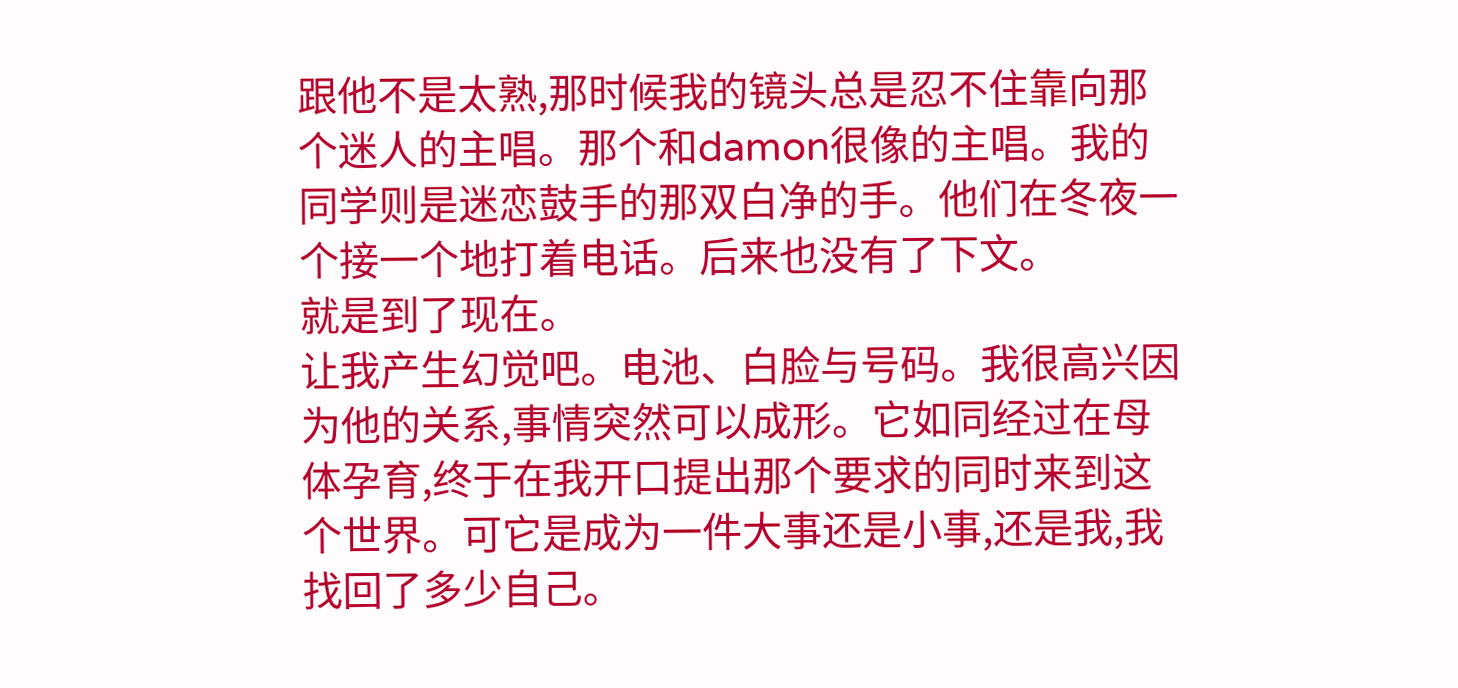跟他不是太熟,那时候我的镜头总是忍不住靠向那个迷人的主唱。那个和damon很像的主唱。我的同学则是迷恋鼓手的那双白净的手。他们在冬夜一个接一个地打着电话。后来也没有了下文。
就是到了现在。
让我产生幻觉吧。电池、白脸与号码。我很高兴因为他的关系,事情突然可以成形。它如同经过在母体孕育,终于在我开口提出那个要求的同时来到这个世界。可它是成为一件大事还是小事,还是我,我找回了多少自己。